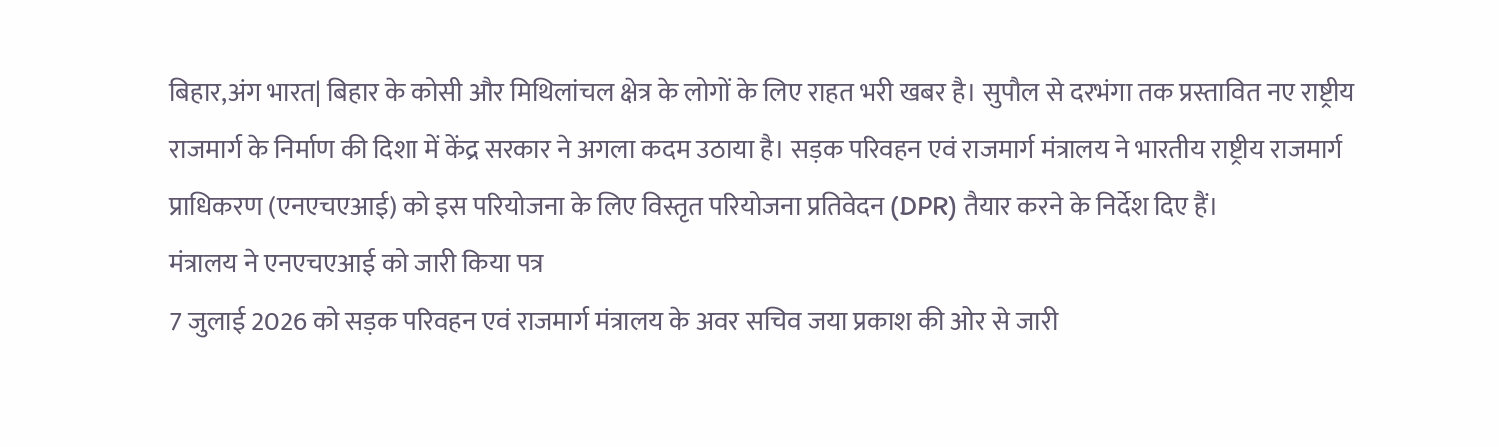बिहार,अंग भारत| बिहार के कोसी और मिथिलांचल क्षेत्र के लोगों के लिए राहत भरी खबर है। सुपौल से दरभंगा तक प्रस्तावित नए राष्ट्रीय राजमार्ग के निर्माण की दिशा में केंद्र सरकार ने अगला कदम उठाया है। सड़क परिवहन एवं राजमार्ग मंत्रालय ने भारतीय राष्ट्रीय राजमार्ग प्राधिकरण (एनएचएआई) को इस परियोजना के लिए विस्तृत परियोजना प्रतिवेदन (DPR) तैयार करने के निर्देश दिए हैं।
मंत्रालय ने एनएचएआई को जारी किया पत्र
7 जुलाई 2026 को सड़क परिवहन एवं राजमार्ग मंत्रालय के अवर सचिव जया प्रकाश की ओर से जारी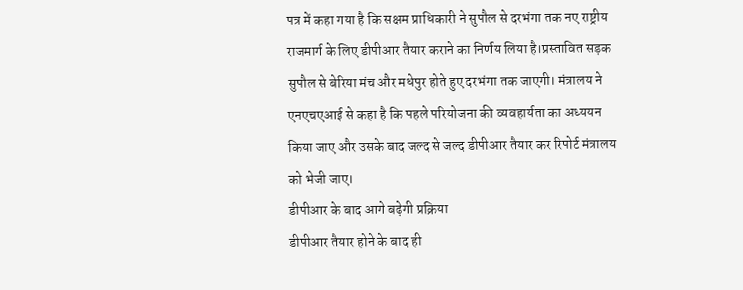पत्र में कहा गया है कि सक्षम प्राधिकारी ने सुपौल से दरभंगा तक नए राष्ट्रीय राजमार्ग के लिए डीपीआर तैयार कराने का निर्णय लिया है।प्रस्तावित सड़क सुपौल से बेरिया मंच और मधेपुर होते हुए दरभंगा तक जाएगी। मंत्रालय ने एनएचएआई से कहा है कि पहले परियोजना की व्यवहार्यता का अध्ययन किया जाए और उसके बाद जल्द से जल्द डीपीआर तैयार कर रिपोर्ट मंत्रालय को भेजी जाए।
डीपीआर के बाद आगे बढ़ेगी प्रक्रिया
डीपीआर तैयार होने के बाद ही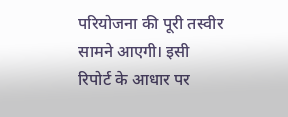परियोजना की पूरी तस्वीर सामने आएगी। इसी रिपोर्ट के आधार पर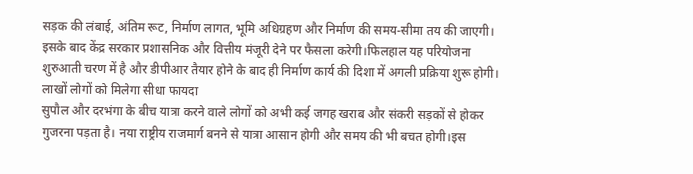सड़क की लंबाई, अंतिम रूट, निर्माण लागत, भूमि अधिग्रहण और निर्माण की समय-सीमा तय की जाएगी। इसके बाद केंद्र सरकार प्रशासनिक और वित्तीय मंजूरी देने पर फैसला करेगी।फिलहाल यह परियोजना शुरुआती चरण में है और डीपीआर तैयार होने के बाद ही निर्माण कार्य की दिशा में अगली प्रक्रिया शुरू होगी।
लाखों लोगों को मिलेगा सीधा फायदा
सुपौल और दरभंगा के बीच यात्रा करने वाले लोगों को अभी कई जगह खराब और संकरी सड़कों से होकर गुजरना पड़ता है। नया राष्ट्रीय राजमार्ग बनने से यात्रा आसान होगी और समय की भी बचत होगी।इस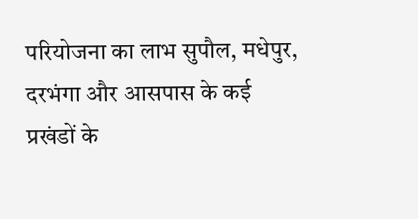परियोजना का लाभ सुपौल, मधेपुर, दरभंगा और आसपास के कई प्रखंडों के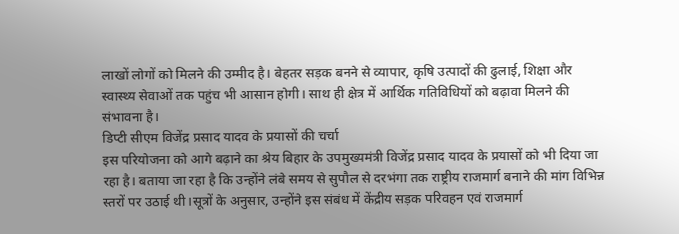लाखों लोगों को मिलने की उम्मीद है। बेहतर सड़क बनने से व्यापार, कृषि उत्पादों की ढुलाई, शिक्षा और स्वास्थ्य सेवाओं तक पहुंच भी आसान होगी। साथ ही क्षेत्र में आर्थिक गतिविधियों को बढ़ावा मिलने की संभावना है।
डिप्टी सीएम विजेंद्र प्रसाद यादव के प्रयासों की चर्चा
इस परियोजना को आगे बढ़ाने का श्रेय बिहार के उपमुख्यमंत्री विजेंद्र प्रसाद यादव के प्रयासों को भी दिया जा रहा है। बताया जा रहा है कि उन्होंने लंबे समय से सुपौल से दरभंगा तक राष्ट्रीय राजमार्ग बनाने की मांग विभिन्न स्तरों पर उठाई थी।सूत्रों के अनुसार, उन्होंने इस संबंध में केंद्रीय सड़क परिवहन एवं राजमार्ग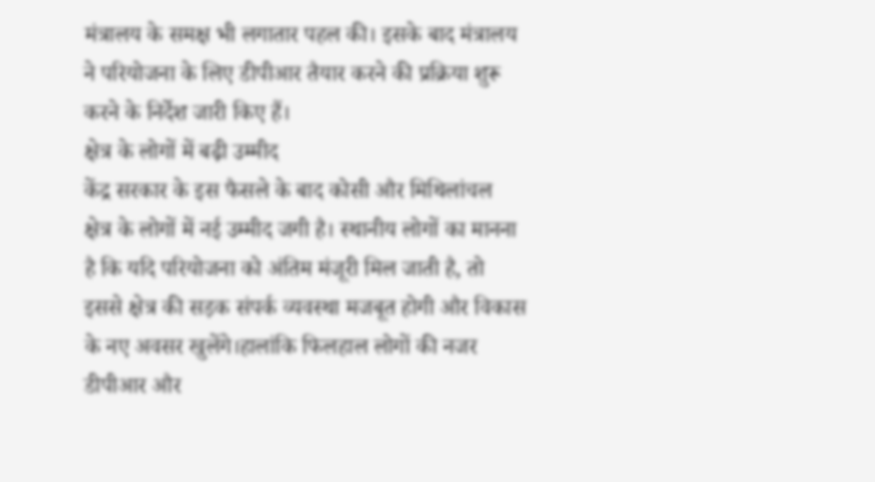मंत्रालय के समक्ष भी लगातार पहल की। इसके बाद मंत्रालय ने परियोजना के लिए डीपीआर तैयार करने की प्रक्रिया शुरू करने के निर्देश जारी किए हैं।
क्षेत्र के लोगों में बढ़ी उम्मीद
केंद्र सरकार के इस फैसले के बाद कोसी और मिथिलांचल क्षेत्र के लोगों में नई उम्मीद जगी है। स्थानीय लोगों का मानना है कि यदि परियोजना को अंतिम मंजूरी मिल जाती है, तो इससे क्षेत्र की सड़क संपर्क व्यवस्था मजबूत होगी और विकास के नए अवसर खुलेंगे।हालांकि फिलहाल लोगों की नजर डीपीआर और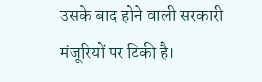उसके बाद होने वाली सरकारी मंजूरियों पर टिकी है।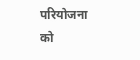परियोजना को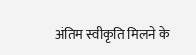अंतिम स्वीकृति मिलने के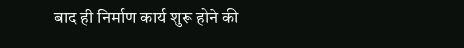बाद ही निर्माण कार्य शुरू होने की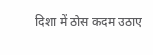दिशा में ठोस कदम उठाए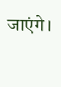जाएंगे।